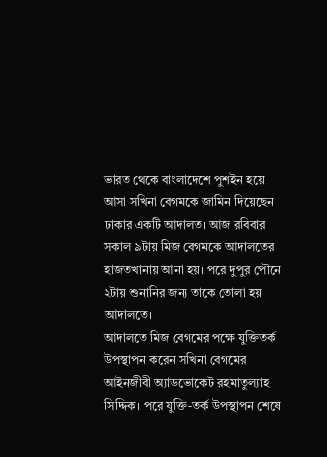ভারত থেকে বাংলাদেশে পুশইন হয়ে আসা সখিনা বেগমকে জামিন দিয়েছেন ঢাকার একটি আদালত। আজ রবিবার সকাল ৯টায় মিজ বেগমকে আদালতের হাজতখানায় আনা হয়। পরে দুপুর পৌনে ২টায় শুনানির জন্য তাকে তোলা হয় আদালতে।
আদালতে মিজ বেগমের পক্ষে যুক্তিতর্ক উপস্থাপন করেন সখিনা বেগমের আইনজীবী অ্যাডভোকেট রহমাতুল্যাহ সিদ্দিক। পরে যুক্তি-তর্ক উপস্থাপন শেষে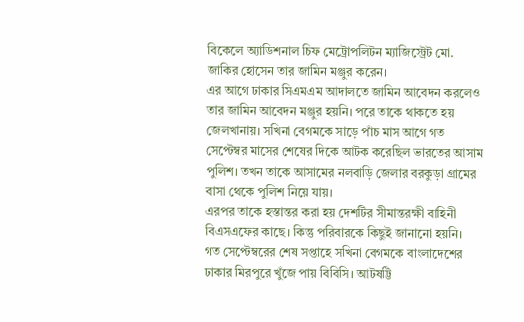বিকেলে অ্যাডিশনাল চিফ মেট্রোপলিটন ম্যাজিস্ট্রেট মো. জাকির হোসেন তার জামিন মঞ্জুর করেন।
এর আগে ঢাকার সিএমএম আদালতে জামিন আবেদন করলেও তার জামিন আবেদন মঞ্জুর হয়নি। পরে তাকে থাকতে হয় জেলখানায়। সখিনা বেগমকে সাড়ে পাঁচ মাস আগে গত সেপ্টেম্বর মাসের শেষের দিকে আটক করেছিল ভারতের আসাম পুলিশ। তখন তাকে আসামের নলবাড়ি জেলার বরকুড়া গ্রামের বাসা থেকে পুলিশ নিয়ে যায়।
এরপর তাকে হস্তান্তর করা হয় দেশটির সীমান্তরক্ষী বাহিনী বিএসএফের কাছে। কিন্তু পরিবারকে কিছুই জানানো হয়নি।
গত সেপ্টেম্বরের শেষ সপ্তাহে সখিনা বেগমকে বাংলাদেশের ঢাকার মিরপুরে খুঁজে পায় বিবিসি। আটষট্টি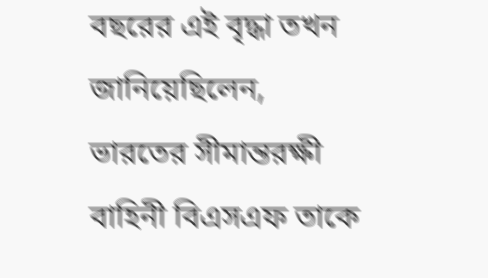বছরের এই বৃদ্ধা তখন জানিয়েছিলেন, ভারতের সীমান্তরক্ষী বাহিনী বিএসএফ তাকে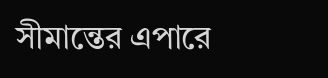সীমান্তের এপারে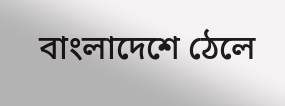বাংলাদেশে ঠেলে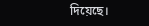দিয়েছে।